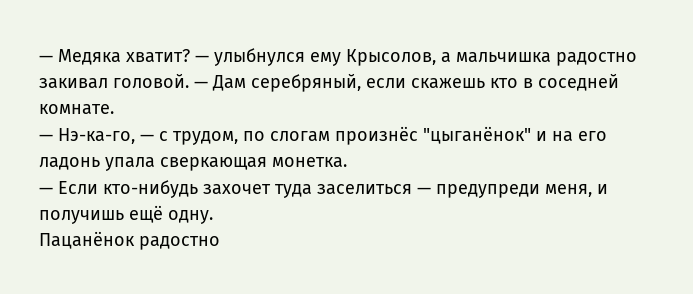— Медяка хватит? — улыбнулся ему Крысолов, а мальчишка радостно закивал головой. — Дам серебряный, если скажешь кто в соседней комнате.
— Нэ-ка-го, — с трудом, по слогам произнёс "цыганёнок" и на его ладонь упала сверкающая монетка.
— Если кто-нибудь захочет туда заселиться — предупреди меня, и получишь ещё одну.
Пацанёнок радостно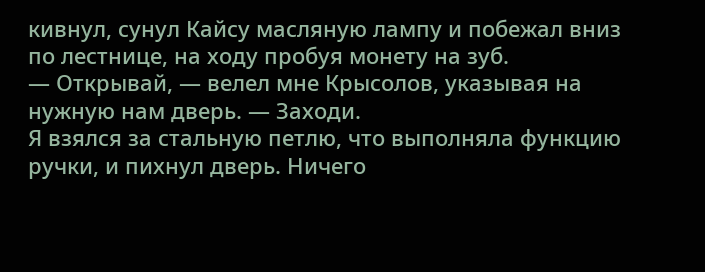кивнул, сунул Кайсу масляную лампу и побежал вниз по лестнице, на ходу пробуя монету на зуб.
— Открывай, — велел мне Крысолов, указывая на нужную нам дверь. — Заходи.
Я взялся за стальную петлю, что выполняла функцию ручки, и пихнул дверь. Ничего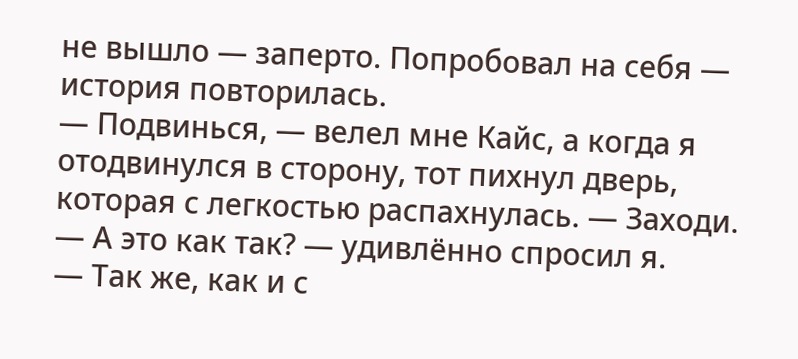не вышло — заперто. Попробовал на себя — история повторилась.
— Подвинься, — велел мне Кайс, а когда я отодвинулся в сторону, тот пихнул дверь, которая с легкостью распахнулась. — Заходи.
— А это как так? — удивлённо спросил я.
— Так же, как и с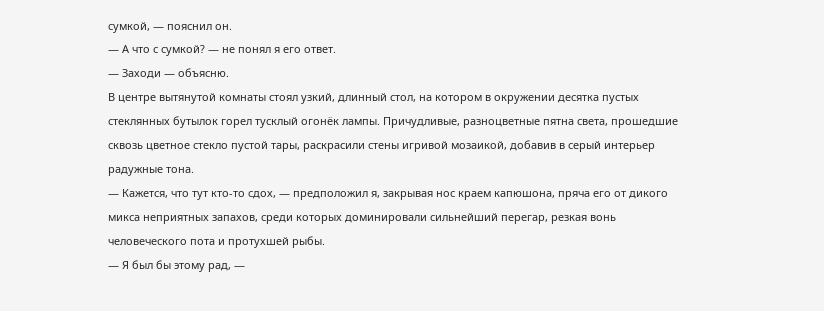сумкой, — пояснил он.
— А что с сумкой? — не понял я его ответ.
— Заходи — объясню.
В центре вытянутой комнаты стоял узкий, длинный стол, на котором в окружении десятка пустых стеклянных бутылок горел тусклый огонёк лампы. Причудливые, разноцветные пятна света, прошедшие сквозь цветное стекло пустой тары, раскрасили стены игривой мозаикой, добавив в серый интерьер радужные тона.
— Кажется, что тут кто-то сдох, — предположил я, закрывая нос краем капюшона, пряча его от дикого микса неприятных запахов, среди которых доминировали сильнейший перегар, резкая вонь человеческого пота и протухшей рыбы.
— Я был бы этому рад, —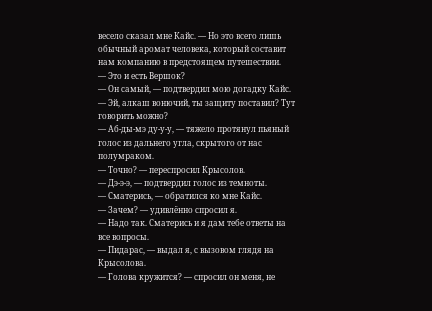весело сказал мне Кайс. — Но это всего лишь обычный аромат человека, который составит нам компанию в предстоящем путешествии.
— Это и есть Вершок?
— Он самый, — подтвердил мою догадку Кайс. — Эй, алкаш вонючий, ты защиту поставил? Тут говорить можно?
— Аб-ды-мэ ду-у-у, — тяжело протянул пьяный голос из дальнего угла, скрытого от нас полумраком.
— Точно? — переспросил Крысолов.
— Дэ-э-э, — подтвердил голос из темноты.
— Сматерись, — обратился ко мне Кайс.
— Зачем? — удивлённо спросил я.
— Надо так. Сматерись и я дам тебе ответы на все вопросы.
— Пидарас, — выдал я, с вызовом глядя на Крысолова.
— Голова кружится? — спросил он меня, не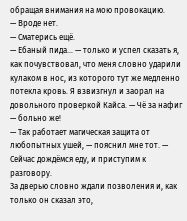обращая внимания на мою провокацию.
— Вроде нет.
— Сматерись ещё.
— Ебаный пида… — только и успел сказать я, как почувствовал, что меня словно ударили кулаком в нос, из которого тут же медленно потекла кровь. Я взвизгнул и заорал на довольного проверкой Кайса. — Чё за нафиг — больно же!
— Так работает магическая защита от любопытных ушей, — пояснил мне тот. — Сейчас дождёмся еду, и приступим к разговору.
За дверью словно ждали позволения и, как только он сказал это,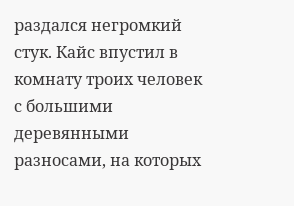раздался негромкий стук. Кайс впустил в комнату троих человек с большими деревянными разносами, на которых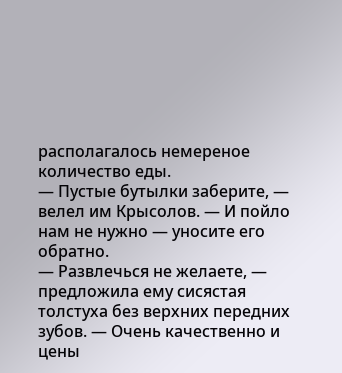располагалось немереное количество еды.
— Пустые бутылки заберите, — велел им Крысолов. — И пойло нам не нужно — уносите его обратно.
— Развлечься не желаете, — предложила ему сисястая толстуха без верхних передних зубов. — Очень качественно и цены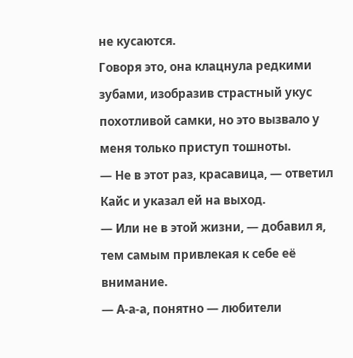не кусаются.
Говоря это, она клацнула редкими зубами, изобразив страстный укус похотливой самки, но это вызвало у меня только приступ тошноты.
— Не в этот раз, красавица, — ответил Кайс и указал ей на выход.
— Или не в этой жизни, — добавил я, тем самым привлекая к себе её внимание.
— А-а-а, понятно — любители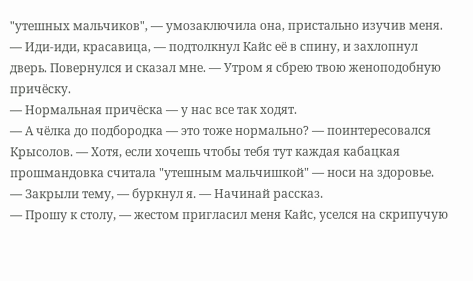"утешных мальчиков", — умозаключила она, пристально изучив меня.
— Иди-иди, красавица, — подтолкнул Кайс её в спину, и захлопнул дверь. Повернулся и сказал мне. — Утром я сбрею твою женоподобную причёску.
— Нормальная причёска — у нас все так ходят.
— А чёлка до подбородка — это тоже нормально? — поинтересовался Крысолов. — Хотя, если хочешь чтобы тебя тут каждая кабацкая прошмандовка считала "утешным мальчишкой" — носи на здоровье.
— Закрыли тему, — буркнул я. — Начинай рассказ.
— Прошу к столу, — жестом пригласил меня Кайс, уселся на скрипучую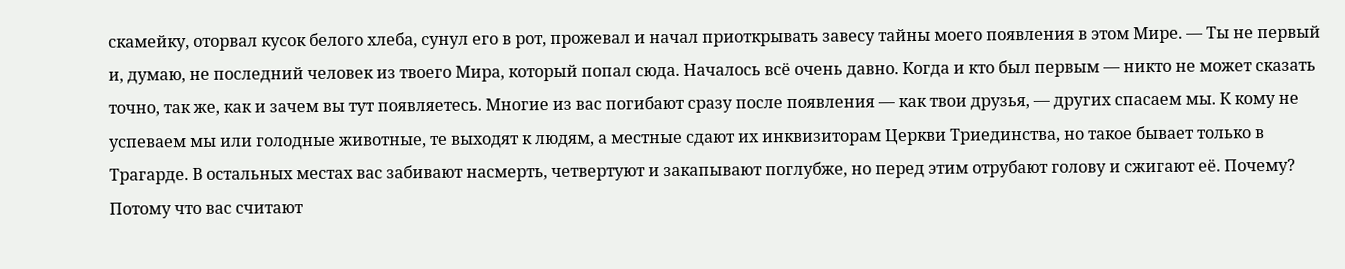скамейку, оторвал кусок белого хлеба, сунул его в рот, прожевал и начал приоткрывать завесу тайны моего появления в этом Мире. — Ты не первый и, думаю, не последний человек из твоего Мира, который попал сюда. Началось всё очень давно. Когда и кто был первым — никто не может сказать точно, так же, как и зачем вы тут появляетесь. Многие из вас погибают сразу после появления — как твои друзья, — других спасаем мы. К кому не успеваем мы или голодные животные, те выходят к людям, а местные сдают их инквизиторам Церкви Триединства, но такое бывает только в Трагарде. В остальных местах вас забивают насмерть, четвертуют и закапывают поглубже, но перед этим отрубают голову и сжигают её. Почему? Потому что вас считают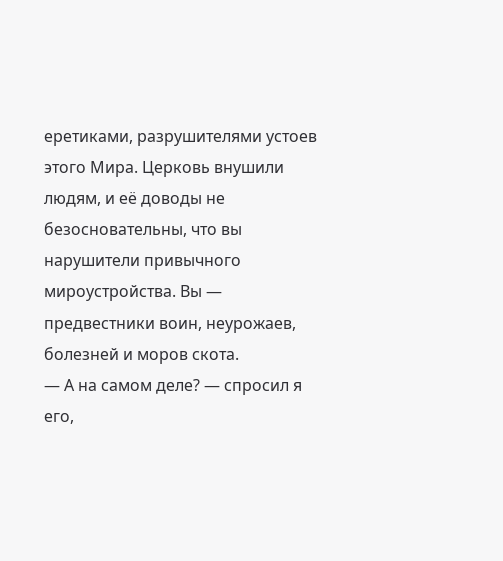еретиками, разрушителями устоев этого Мира. Церковь внушили людям, и её доводы не безосновательны, что вы нарушители привычного мироустройства. Вы — предвестники воин, неурожаев, болезней и моров скота.
— А на самом деле? — спросил я его,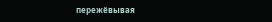пережёвывая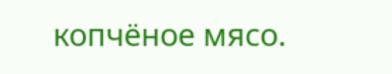копчёное мясо.